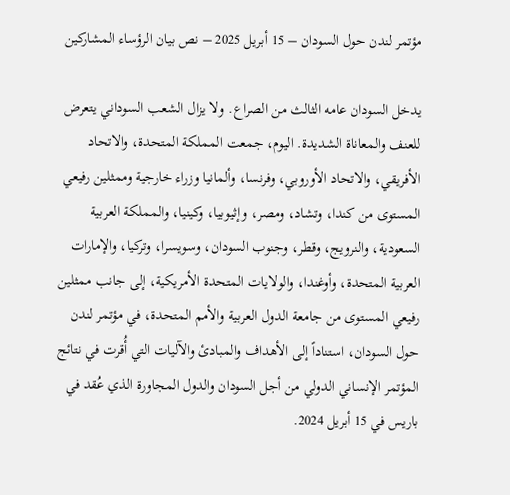مؤتمر لندن حول السودان – 15 أبريل 2025 – نص بيان الرؤساء المشاركين

يدخل السودان عامه الثالث من الصراع. ولا يزال الشعب السوداني يتعرض للعنف والمعاناة الشديدة. اليوم، جمعت المملكة المتحدة، والاتحاد الأفريقي، والاتحاد الأوروبي، وفرنسا، وألمانيا وزراء خارجية وممثلين رفيعي المستوى من كندا، وتشاد، ومصر، وإثيوبيا، وكينيا، والمملكة العربية السعودية، والنرويج، وقطر، وجنوب السودان، وسويسرا، وتركيا، والإمارات العربية المتحدة، وأوغندا، والولايات المتحدة الأمريكية، إلى جانب ممثلين رفيعي المستوى من جامعة الدول العربية والأمم المتحدة، في مؤتمر لندن حول السودان، استناداً إلى الأهداف والمبادئ والآليات التي أُقرت في نتائج المؤتمر الإنساني الدولي من أجل السودان والدول المجاورة الذي عُقد في باريس في 15 أبريل 2024.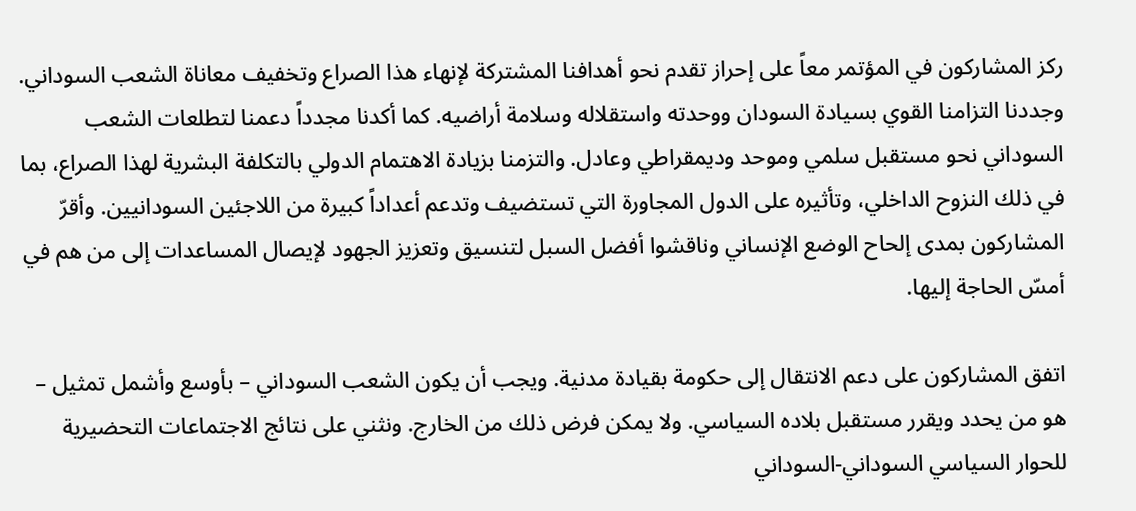ركز المشاركون في المؤتمر معاً على إحراز تقدم نحو أهدافنا المشتركة لإنهاء هذا الصراع وتخفيف معاناة الشعب السوداني. وجددنا التزامنا القوي بسيادة السودان ووحدته واستقلاله وسلامة أراضيه. كما أكدنا مجدداً دعمنا لتطلعات الشعب السوداني نحو مستقبل سلمي وموحد وديمقراطي وعادل. والتزمنا بزيادة الاهتمام الدولي بالتكلفة البشرية لهذا الصراع، بما في ذلك النزوح الداخلي، وتأثيره على الدول المجاورة التي تستضيف وتدعم أعداداً كبيرة من اللاجئين السودانيين. وأقرّ المشاركون بمدى إلحاح الوضع الإنساني وناقشوا أفضل السبل لتنسيق وتعزيز الجهود لإيصال المساعدات إلى من هم في أمسّ الحاجة إليها.

اتفق المشاركون على دعم الانتقال إلى حكومة بقيادة مدنية. ويجب أن يكون الشعب السوداني – بأوسع وأشمل تمثيل – هو من يحدد ويقرر مستقبل بلاده السياسي. ولا يمكن فرض ذلك من الخارج. ونثني على نتائج الاجتماعات التحضيرية للحوار السياسي السوداني-السوداني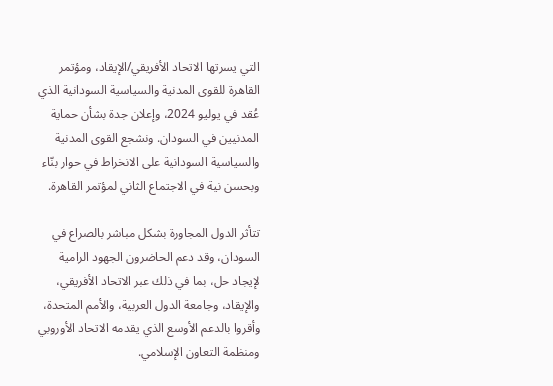التي يسرتها الاتحاد الأفريقي/الإيقاد، ومؤتمر القاهرة للقوى المدنية والسياسية السودانية الذي عُقد في يوليو 2024، وإعلان جدة بشأن حماية المدنيين في السودان. ونشجع القوى المدنية والسياسية السودانية على الانخراط في حوار بنّاء وبحسن نية في الاجتماع الثاني لمؤتمر القاهرة.

تتأثر الدول المجاورة بشكل مباشر بالصراع في السودان، وقد دعم الحاضرون الجهود الرامية لإيجاد حل، بما في ذلك عبر الاتحاد الأفريقي، والإيقاد، وجامعة الدول العربية، والأمم المتحدة، وأقروا بالدعم الأوسع الذي يقدمه الاتحاد الأوروبي ومنظمة التعاون الإسلامي.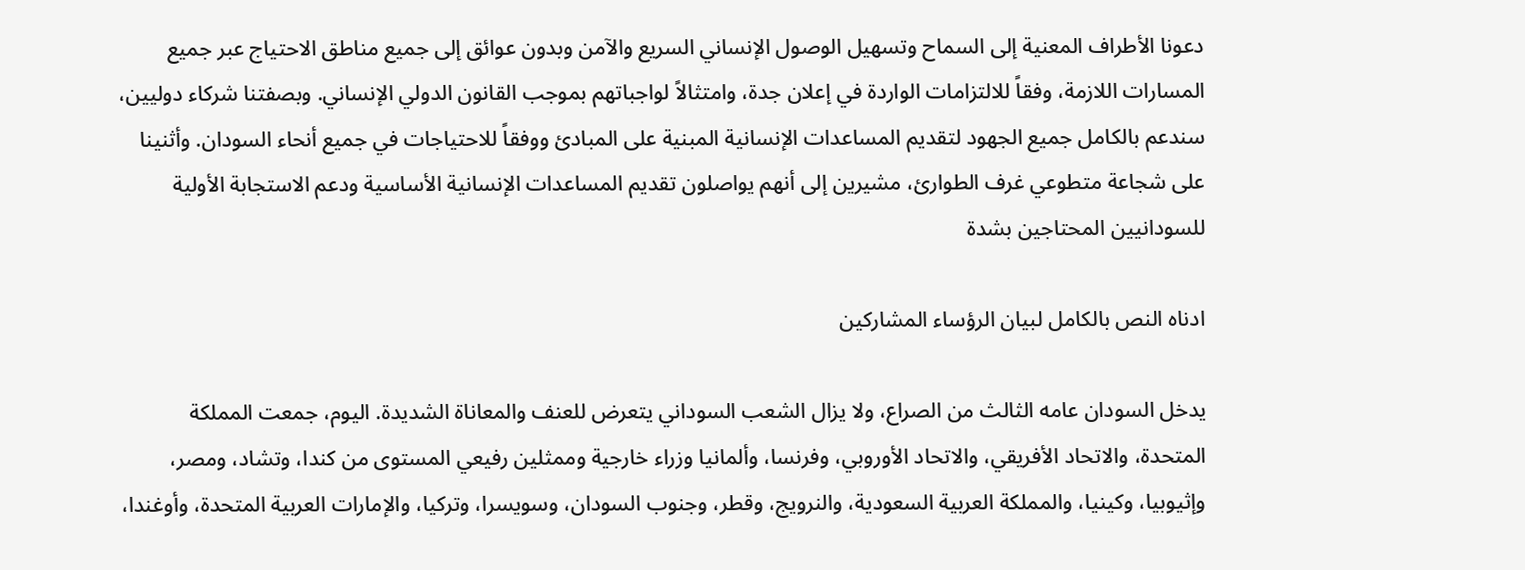دعونا الأطراف المعنية إلى السماح وتسهيل الوصول الإنساني السريع والآمن وبدون عوائق إلى جميع مناطق الاحتياج عبر جميع المسارات اللازمة، وفقاً للالتزامات الواردة في إعلان جدة، وامتثالاً لواجباتهم بموجب القانون الدولي الإنساني. وبصفتنا شركاء دوليين، سندعم بالكامل جميع الجهود لتقديم المساعدات الإنسانية المبنية على المبادئ ووفقاً للاحتياجات في جميع أنحاء السودان. وأثنينا على شجاعة متطوعي غرف الطوارئ، مشيرين إلى أنهم يواصلون تقديم المساعدات الإنسانية الأساسية ودعم الاستجابة الأولية للسودانيين المحتاجين بشدة

ادناه النص بالكامل لبيان الرؤساء المشاركين

يدخل السودان عامه الثالث من الصراع، ولا يزال الشعب السوداني يتعرض للعنف والمعاناة الشديدة. اليوم، جمعت المملكة المتحدة، والاتحاد الأفريقي، والاتحاد الأوروبي، وفرنسا، وألمانيا وزراء خارجية وممثلين رفيعي المستوى من كندا، وتشاد، ومصر، وإثيوبيا، وكينيا، والمملكة العربية السعودية، والنرويج، وقطر، وجنوب السودان، وسويسرا، وتركيا، والإمارات العربية المتحدة، وأوغندا،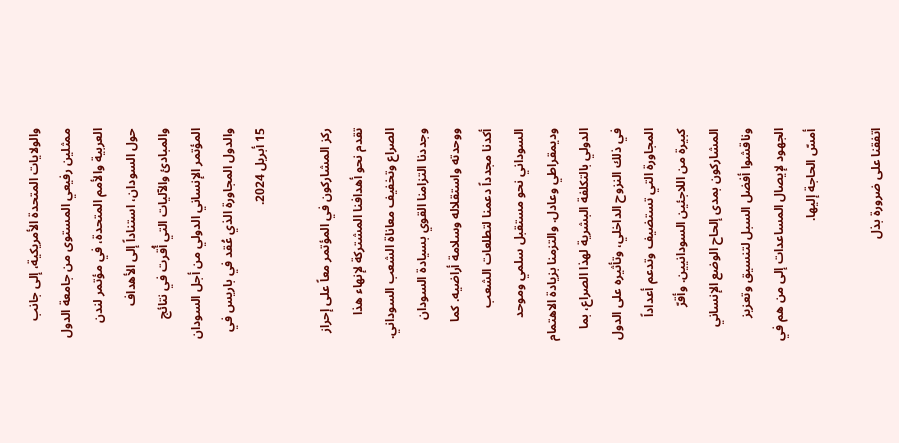والولايات المتحدة الأمريكية، إلى جانب ممثلين رفيعي المستوى من جامعة الدول العربية والأمم المتحدة، في مؤتمر لندن حول السودان، استناداً إلى الأهداف والمبادئ والآليات التي أُقرت في نتائج المؤتمر الإنساني الدولي من أجل السودان والدول المجاورة الذي عُقد في باريس في 15 أبريل 2024.

ركز المشاركون في المؤتمر معاً على إحراز تقدم نحو أهدافنا المشتركة لإنهاء هذا الصراع وتخفيف معاناة الشعب السوداني. وجددنا التزامنا القوي بسيادة السودان ووحدته واستقلاله وسلامة أراضيه. كما أكدنا مجدداً دعمنا لتطلعات الشعب السوداني نحو مستقبل سلمي وموحد وديمقراطي وعادل. والتزمنا بزيادة الاهتمام الدولي بالتكلفة البشرية لهذا الصراع، بما في ذلك النزوح الداخلي، وتأثيره على الدول المجاورة التي تستضيف وتدعم أعداداً كبيرة من اللاجئين السودانيين. وأقرّ المشاركون بمدى إلحاح الوضع الإنساني وناقشوا أفضل السبل لتنسيق وتعزيز الجهود لإيصال المساعدات إلى من هم في أمسّ الحاجة إليها.

اتفقنا على ضرورة بذل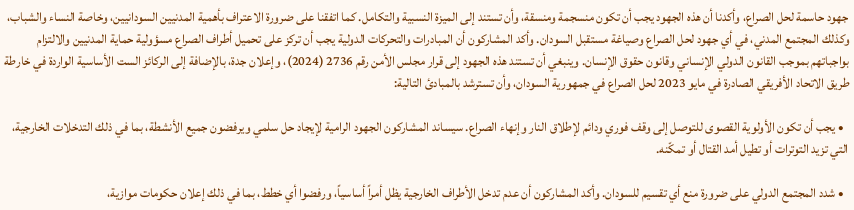جهود حاسمة لحل الصراع، وأكدنا أن هذه الجهود يجب أن تكون منسجمة ومنسقة، وأن تستند إلى الميزة النسبية والتكامل. كما اتفقنا على ضرورة الاعتراف بأهمية المدنيين السودانيين، وخاصة النساء والشباب، وكذلك المجتمع المدني، في أي جهود لحل الصراع وصياغة مستقبل السودان. وأكد المشاركون أن المبادرات والتحركات الدولية يجب أن تركز على تحميل أطراف الصراع مسؤولية حماية المدنيين والالتزام بواجباتهم بموجب القانون الدولي الإنساني وقانون حقوق الإنسان. وينبغي أن تستند هذه الجهود إلى قرار مجلس الأمن رقم 2736 (2024)، وإعلان جدة، بالإضافة إلى الركائز الست الأساسية الواردة في خارطة طريق الاتحاد الأفريقي الصادرة في مايو 2023 لحل الصراع في جمهورية السودان، وأن تسترشد بالمبادئ التالية:

  • يجب أن تكون الأولوية القصوى للتوصل إلى وقف فوري ودائم لإطلاق النار وإنهاء الصراع. سيساند المشاركون الجهود الرامية لإيجاد حل سلمي ويرفضون جميع الأنشطة، بما في ذلك التدخلات الخارجية، التي تزيد التوترات أو تطيل أمد القتال أو تمكّنه.

  • شدد المجتمع الدولي على ضرورة منع أي تقسيم للسودان. وأكد المشاركون أن عدم تدخل الأطراف الخارجية يظل أمراً أساسياً، ورفضوا أي خطط، بما في ذلك إعلان حكومات موازية،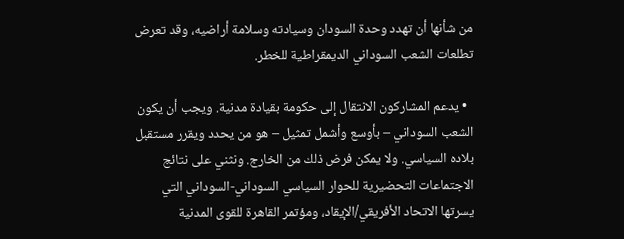من شأنها أن تهدد وحدة السودان وسيادته وسلامة أراضيه، وقد تعرض تطلعات الشعب السوداني الديمقراطية للخطر.

  • يدعم المشاركون الانتقال إلى حكومة بقيادة مدنية. ويجب أن يكون الشعب السوداني – بأوسع وأشمل تمثيل – هو من يحدد ويقرر مستقبل بلاده السياسي. ولا يمكن فرض ذلك من الخارج. ونثني على نتائج الاجتماعات التحضيرية للحوار السياسي السوداني-السوداني التي يسرتها الاتحاد الأفريقي/الإيقاد، ومؤتمر القاهرة للقوى المدنية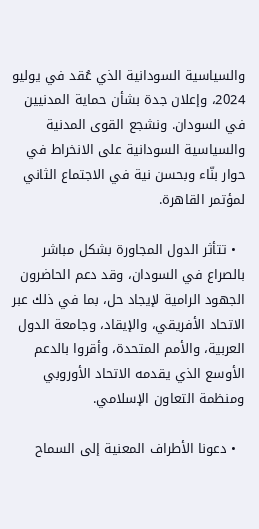والسياسية السودانية الذي عُقد في يوليو 2024، وإعلان جدة بشأن حماية المدنيين في السودان. ونشجع القوى المدنية والسياسية السودانية على الانخراط في حوار بنّاء وبحسن نية في الاجتماع الثاني لمؤتمر القاهرة.

  • تتأثر الدول المجاورة بشكل مباشر بالصراع في السودان، وقد دعم الحاضرون الجهود الرامية لإيجاد حل، بما في ذلك عبر الاتحاد الأفريقي، والإيقاد، وجامعة الدول العربية، والأمم المتحدة، وأقروا بالدعم الأوسع الذي يقدمه الاتحاد الأوروبي ومنظمة التعاون الإسلامي.

  • دعونا الأطراف المعنية إلى السماح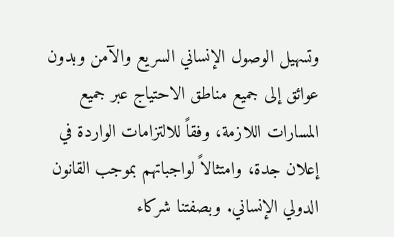وتسهيل الوصول الإنساني السريع والآمن وبدون عوائق إلى جميع مناطق الاحتياج عبر جميع المسارات اللازمة، وفقاً للالتزامات الواردة في إعلان جدة، وامتثالاً لواجباتهم بموجب القانون الدولي الإنساني. وبصفتنا شركاء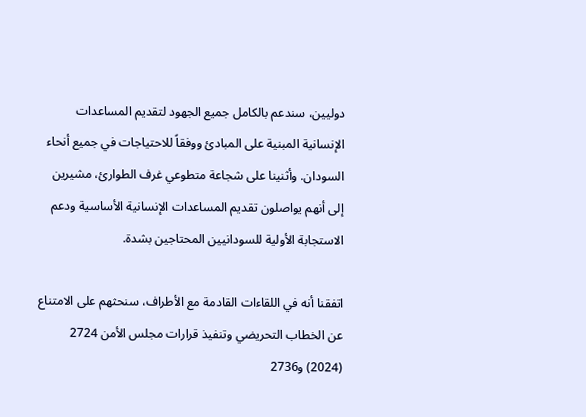دوليين، سندعم بالكامل جميع الجهود لتقديم المساعدات الإنسانية المبنية على المبادئ ووفقاً للاحتياجات في جميع أنحاء السودان. وأثنينا على شجاعة متطوعي غرف الطوارئ، مشيرين إلى أنهم يواصلون تقديم المساعدات الإنسانية الأساسية ودعم الاستجابة الأولية للسودانيين المحتاجين بشدة.

اتفقنا أنه في اللقاءات القادمة مع الأطراف، سنحثهم على الامتناع عن الخطاب التحريضي وتنفيذ قرارات مجلس الأمن 2724 (2024) و2736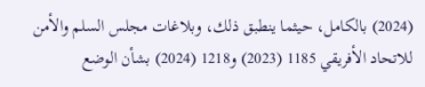(2024) بالكامل، حيثما ينطبق ذلك، وبلاغات مجلس السلم والأمن للاتحاد الأفريقي 1185 (2023) و1218 (2024) بشأن الوضع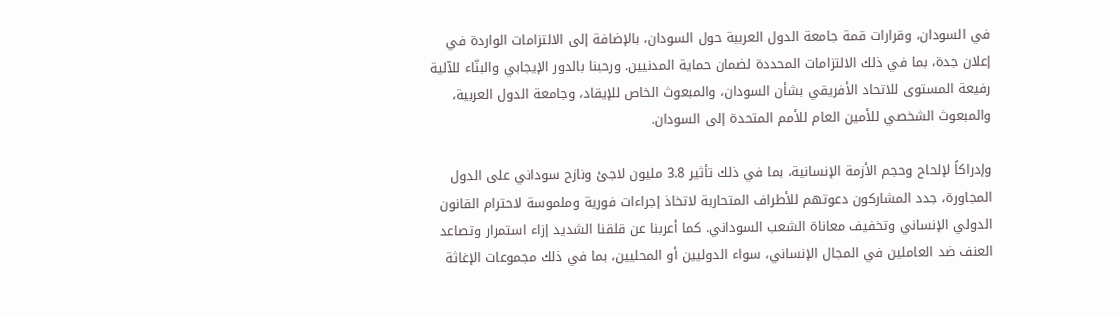في السودان، وقرارات قمة جامعة الدول العربية حول السودان، بالإضافة إلى الالتزامات الواردة في إعلان جدة، بما في ذلك الالتزامات المحددة لضمان حماية المدنيين. ورحبنا بالدور الإيجابي والبنّاء للآلية رفيعة المستوى للاتحاد الأفريقي بشأن السودان، والمبعوث الخاص للإيقاد، وجامعة الدول العربية، والمبعوث الشخصي للأمين العام للأمم المتحدة إلى السودان.

وإدراكاً لإلحاح وحجم الأزمة الإنسانية، بما في ذلك تأثير 3.8 مليون لاجئ ونازح سوداني على الدول المجاورة، جدد المشاركون دعوتهم للأطراف المتحاربة لاتخاذ إجراءات فورية وملموسة لاحترام القانون الدولي الإنساني وتخفيف معاناة الشعب السوداني. كما أعربنا عن قلقنا الشديد إزاء استمرار وتصاعد العنف ضد العاملين في المجال الإنساني، سواء الدوليين أو المحليين، بما في ذلك مجموعات الإغاثة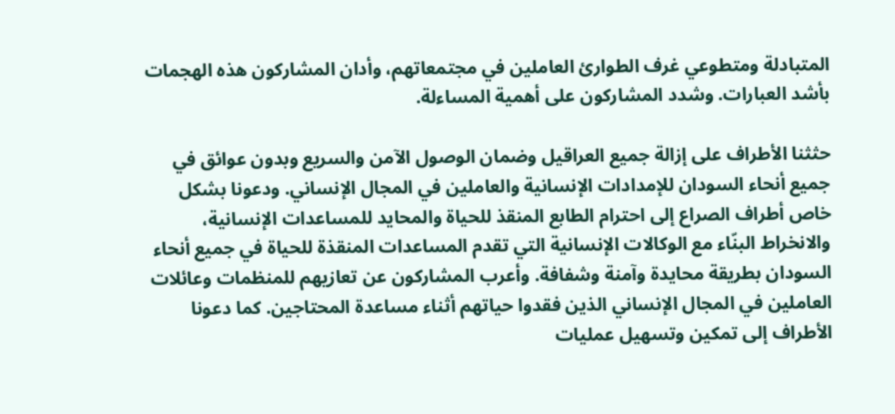المتبادلة ومتطوعي غرف الطوارئ العاملين في مجتمعاتهم، وأدان المشاركون هذه الهجمات بأشد العبارات. وشدد المشاركون على أهمية المساءلة.

حثثنا الأطراف على إزالة جميع العراقيل وضمان الوصول الآمن والسريع وبدون عوائق في جميع أنحاء السودان للإمدادات الإنسانية والعاملين في المجال الإنساني. ودعونا بشكل خاص أطراف الصراع إلى احترام الطابع المنقذ للحياة والمحايد للمساعدات الإنسانية، والانخراط البنّاء مع الوكالات الإنسانية التي تقدم المساعدات المنقذة للحياة في جميع أنحاء السودان بطريقة محايدة وآمنة وشفافة. وأعرب المشاركون عن تعازيهم للمنظمات وعائلات العاملين في المجال الإنساني الذين فقدوا حياتهم أثناء مساعدة المحتاجين. كما دعونا الأطراف إلى تمكين وتسهيل عمليات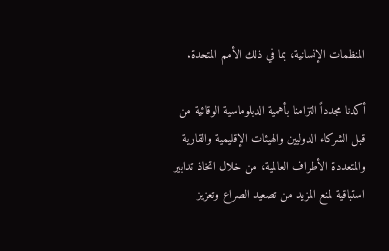المنظمات الإنسانية، بما في ذلك الأمم المتحدة.

أكدنا مجدداً التزامنا بأهمية الدبلوماسية الوقائية من قبل الشركاء الدوليين والهيئات الإقليمية والقارية والمتعددة الأطراف العالمية، من خلال اتخاذ تدابير استباقية لمنع المزيد من تصعيد الصراع وتعزيز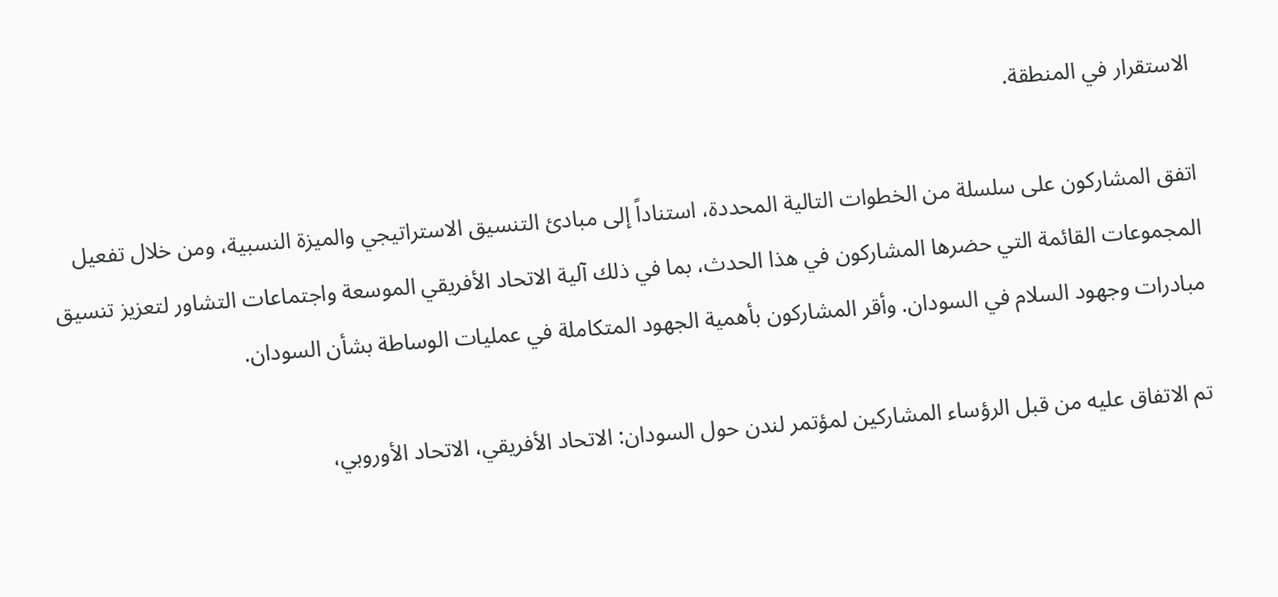الاستقرار في المنطقة.

اتفق المشاركون على سلسلة من الخطوات التالية المحددة، استناداً إلى مبادئ التنسيق الاستراتيجي والميزة النسبية، ومن خلال تفعيل المجموعات القائمة التي حضرها المشاركون في هذا الحدث، بما في ذلك آلية الاتحاد الأفريقي الموسعة واجتماعات التشاور لتعزيز تنسيق مبادرات وجهود السلام في السودان. وأقر المشاركون بأهمية الجهود المتكاملة في عمليات الوساطة بشأن السودان.

تم الاتفاق عليه من قبل الرؤساء المشاركين لمؤتمر لندن حول السودان: الاتحاد الأفريقي، الاتحاد الأوروبي،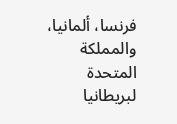فرنسا، ألمانيا، والمملكة المتحدة لبريطانيا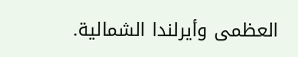العظمى وأيرلندا الشمالية.